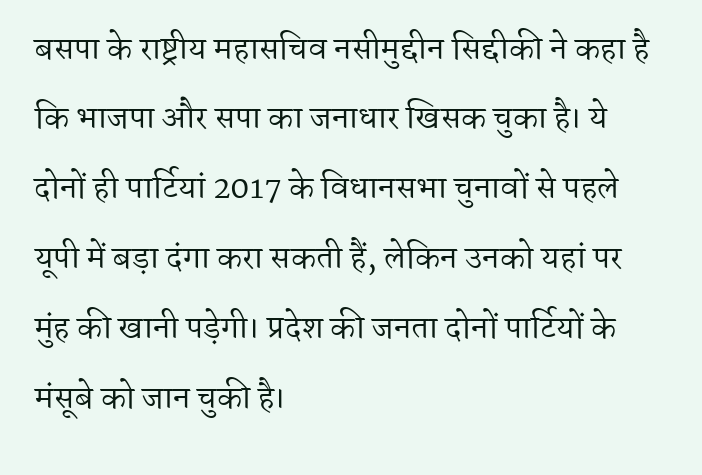बसपा के राष्ट्रीय महासचिव नसीमुद्दीन सिद्दीकी ने कहा है कि भाजपा और सपा का जनाधार खिसक चुका है। ये दोनों ही पार्टियां 2017 के विधानसभा चुनावों से पहले यूपी में बड़ा दंगा करा सकती हैं, लेकिन उनको यहां पर मुंह की खानी पड़ेगी। प्रदेश की जनता दोनों पार्टियों के मंसूबे को जान चुकी है।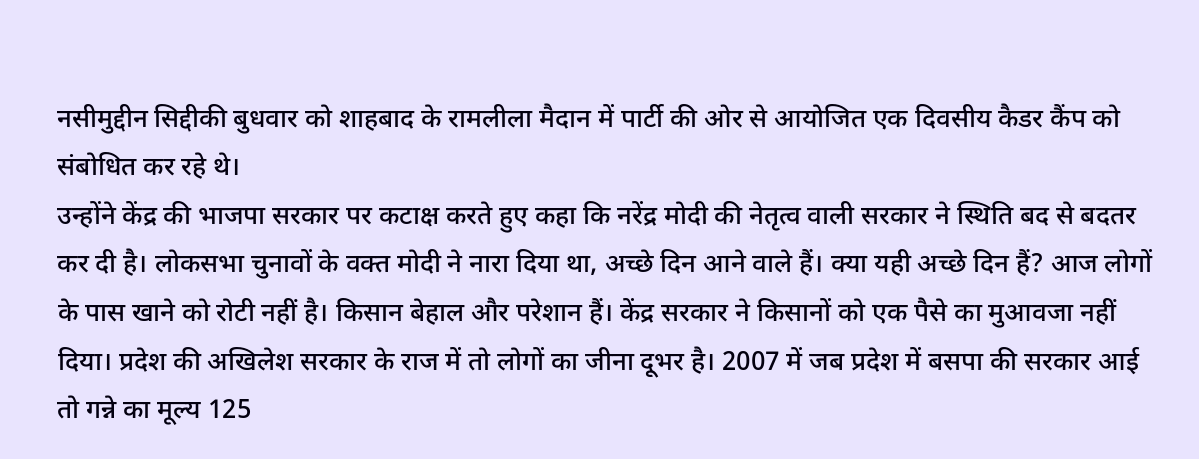नसीमुद्दीन सिद्दीकी बुधवार को शाहबाद के रामलीला मैदान में पार्टी की ओर से आयोजित एक दिवसीय कैडर कैंप को संबोधित कर रहे थे।
उन्होंने केंद्र की भाजपा सरकार पर कटाक्ष करते हुए कहा कि नरेंद्र मोदी की नेतृत्व वाली सरकार ने स्थिति बद से बदतर कर दी है। लोकसभा चुनावों के वक्त मोदी ने नारा दिया था, अच्छे दिन आने वाले हैं। क्या यही अच्छे दिन हैं? आज लोगों के पास खाने को रोटी नहीं है। किसान बेहाल और परेशान हैं। केंद्र सरकार ने किसानों को एक पैसे का मुआवजा नहीं दिया। प्रदेश की अखिलेश सरकार के राज में तो लोगों का जीना दूभर है। 2007 में जब प्रदेश में बसपा की सरकार आई तो गन्ने का मूल्य 125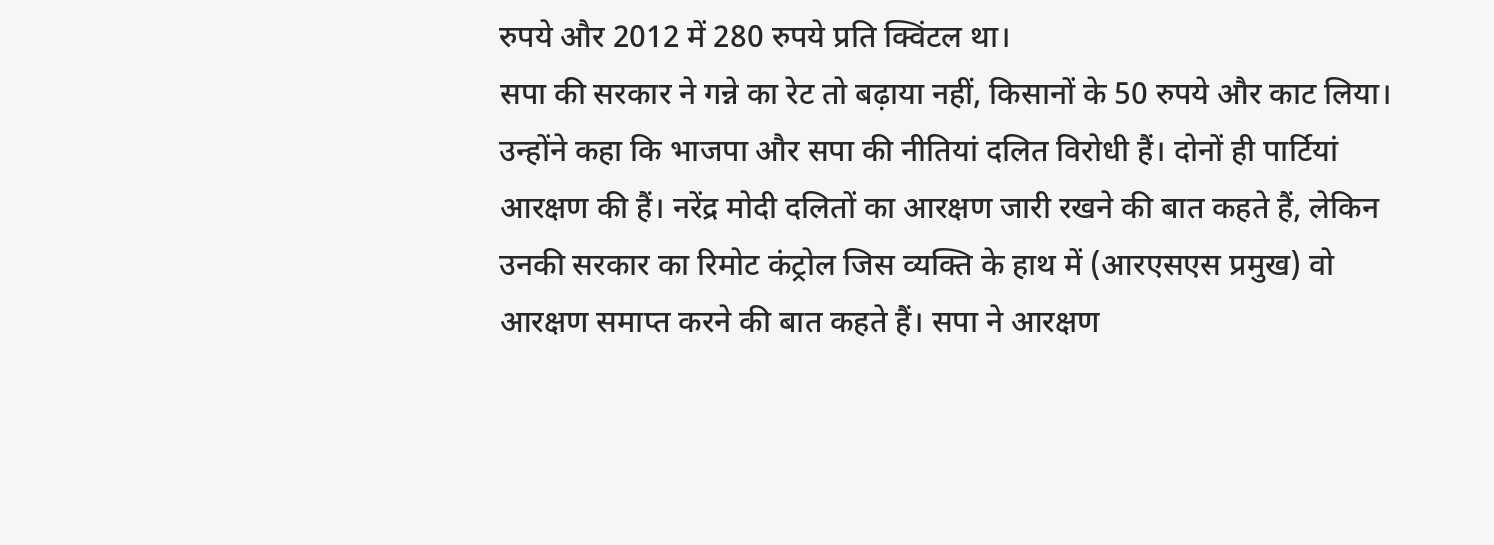रुपये और 2012 में 280 रुपये प्रति क्विंटल था।
सपा की सरकार ने गन्ने का रेट तो बढ़ाया नहीं, किसानों के 50 रुपये और काट लिया। उन्होंने कहा कि भाजपा और सपा की नीतियां दलित विरोधी हैं। दोनों ही पार्टियां आरक्षण की हैं। नरेंद्र मोदी दलितों का आरक्षण जारी रखने की बात कहते हैं, लेकिन उनकी सरकार का रिमोट कंट्रोल जिस व्यक्ति के हाथ में (आरएसएस प्रमुख) वो आरक्षण समाप्त करने की बात कहते हैं। सपा ने आरक्षण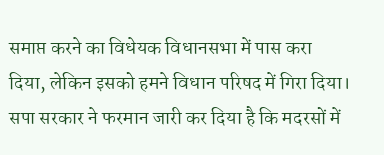समाप्त करने का विधेयक विधानसभा में पास करा दिया, लेकिन इसको हमने विधान परिषद में गिरा दिया।
सपा सरकार ने फरमान जारी कर दिया है कि मदरसों में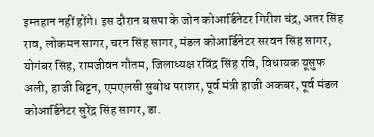इम्तहान नहीं होंगे। इस दौरान बसपा के जोन कोआर्डिनेटर गिरीश चंद्र, अतर सिंह राव, लोकमन सागर, चरन सिंह सागर, मंडल कोआर्डिनेटर सरवन सिंह सागर, योगंबर सिंह, रामजीवन गौतम, जिलाध्यक्ष रविंद्र सिंह रवि, विधायक यूसुफ अली, हाजी बिट्टन, एमएलसी सुबोध पराशर, पूर्व मंत्री हाजी अकबर, पूर्व मंडल कोआर्डिनेटर सुरेंद्र सिंह सागर, डा.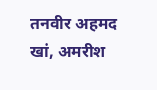तनवीर अहमद खां, अमरीश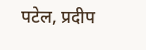पटेल, प्रदीप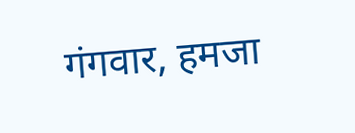गंगवार, हमजा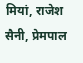मियां, राजेश सैनी, प्रेमपाल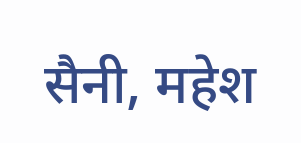सैनी, महेश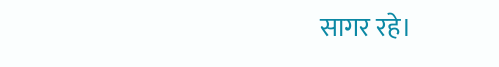सागर रहे।